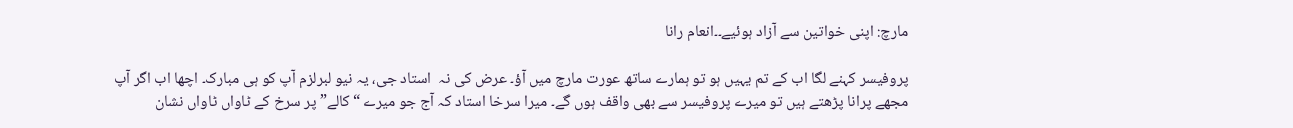مارچ: اپنی خواتین سے آزاد ہوئیے۔۔انعام رانا

پروفیسر کہنے لگا اب کے تم یہیں ہو تو ہمارے ساتھ عورت مارچ میں آؤ۔ عرض کی نہ  استاد جی، یہ نیو لبرلزم آپ کو ہی مبارک۔ اچھا اب اگر آپ مجھے پرانا پڑھتے ہیں تو میرے پروفیسر سے بھی واقف ہوں گے۔ میرا سرخا استاد کہ آج جو میرے “کالے” پر سرخ کے ٹاواں ٹاواں نشان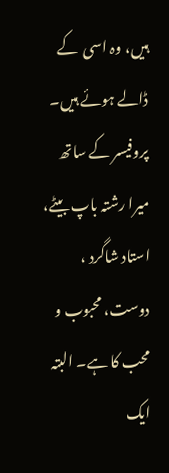ہیں، وہ اسی  کے ڈالے ہوئے ہیں۔ پروفیسر کے ساتھ میرا رشتہ باپ بیٹے، استاد شاگرد ، دوست، محبوب و محب کا ہے۔ البتہ ایک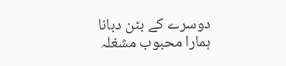دوسرے کے بٹن دبانا ہمارا محبوب مشغلہ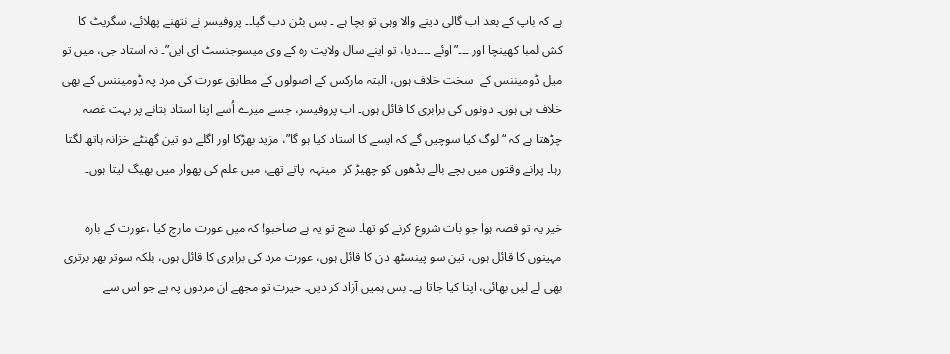ہے کہ باپ کے بعد اب گالی دینے والا وہی تو بچا ہے ۔ بس بٹن دب گیا۔۔ پروفیسر نے نتھنے پھلائے، سگریٹ کا کش لمبا کھینچا اور ۔۔۔”اوئے ۔۔۔۔دیا، تو اینے سال ولایت رہ کے وی میسوجنسٹ ای ایں”۔ نہ استاد جی، میں تو میل ڈومیننس کے  سخت خلاف ہوں، البتہ مارکس کے اصولوں کے مطابق عورت کی مرد پہ ڈومیننس کے بھی خلاف ہی ہوں۔ دونوں کی برابری کا قائل ہوں۔ اب پروفیسر، جسے میرے اُسے اپنا استاد بتانے پر بہت غصہ چڑھتا ہے کہ “لوگ کیا سوچیں گے کہ ایسے کا استاد کیا ہو گا”، مزید بھڑکا اور اگلے دو تین گھنٹے خزانہ ہاتھ لگتا رہا۔ پرانے وقتوں میں بچے بالے بڈھوں کو چھیڑ کر  مینہہ  پاتے تھے، میں علم کی پھوار میں بھیگ لیتا ہوں۔

خیر یہ تو قصہ ہوا جو بات شروع کرنے کو تھا۔ سچ تو یہ ہے صاحبو! کہ میں عورت مارچ کیا ،عورت کے بارہ مہینوں کا قائل ہوں، تین سو پینسٹھ دن کا قائل ہوں، عورت مرد کی برابری کا قائل ہوں، بلکہ سوتر بھر برتری بھی لے لیں بھائی، اپنا کیا جاتا ہے۔ بس ہمیں آزاد کر دیں۔ حیرت تو مجھے ان مردوں پہ ہے جو اس سے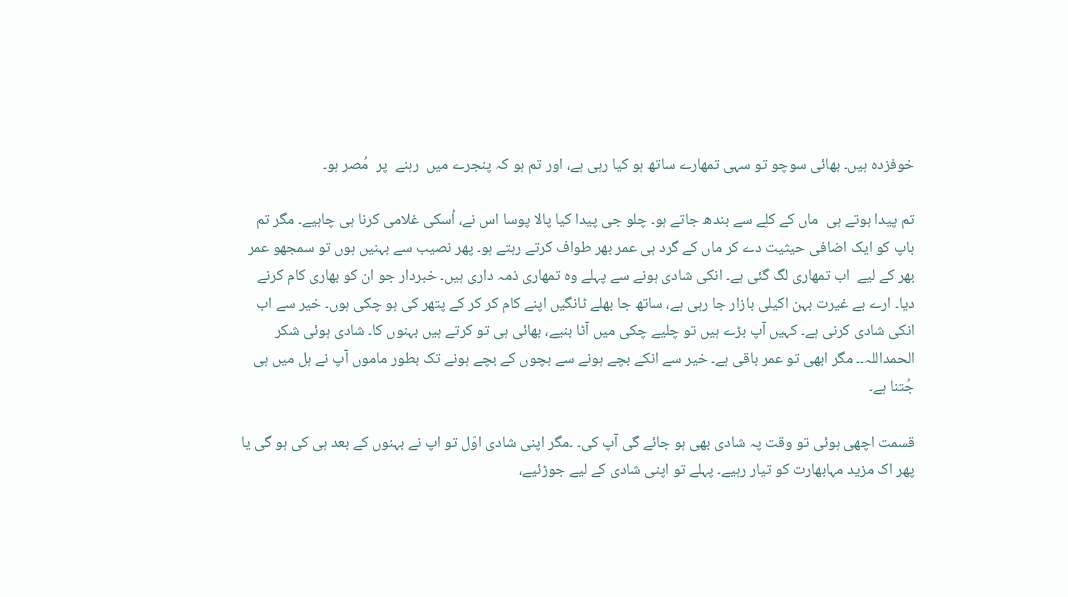خوفزدہ ہیں۔ بھائی سوچو تو سہی تمھارے ساتھ ہو کیا رہی ہے، اور تم ہو کہ پنجرے میں  رہنے  پر  مُصر ہو۔

تم پیدا ہوتے ہی  ماں کے کلِے سے بندھ جاتے ہو۔ چلو جی پیدا کیا پالا پوسا اس نے، اُسکی غلامی کرنا ہی چاہیے۔ مگر تم باپ کو ایک اضافی حیثیت دے کر ماں کے گرد ہی عمر بھر طواف کرتے رہتے ہو۔ پھر نصیب سے بہنیں ہوں تو سمجھو عمر بھر کے لیے  اب تمھاری لگ گئی ہے۔ انکی شادی ہونے سے پہلے وہ تمھاری ذمہ داری ہیں۔ خبردار جو ان کو بھاری کام کرنے دیا۔ ارے بے غیرت بہن اکیلی بازار جا رہی ہے، ساتھ جا بھلے ٹانگیں اپنے کام کر کر کے پتھر کی ہو چکی ہوں۔ خیر سے اب انکی شادی کرنی ہے۔ کہیں آپ بڑے ہیں تو چلیے چکی میں آٹا بنیے، بھائی ہی تو کرتے ہیں بہنوں کا۔ شادی ہوئی شکر الحمداللہ۔۔ مگر ابھی تو عمر باقی ہے۔ خیر سے انکے بچے ہونے سے بچوں کے بچے ہونے تک بطور ماموں آپ نے ہل میں ہی جُتنا ہے۔

قسمت اچھی ہوئی تو وقت پہ شادی بھی ہو جائے گی آپ کی۔ ۔مگر اپنی شادی اوّل تو اپ نے بہنوں کے بعد ہی کی ہو گی یا پھر اک مزید مہابھارت کو تیار رہیے۔ پہلے تو اپنی شادی کے لیے جوڑئیے،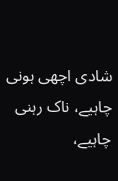شادی اچھی ہونی چاہیے، ناک رہنی چاہیے،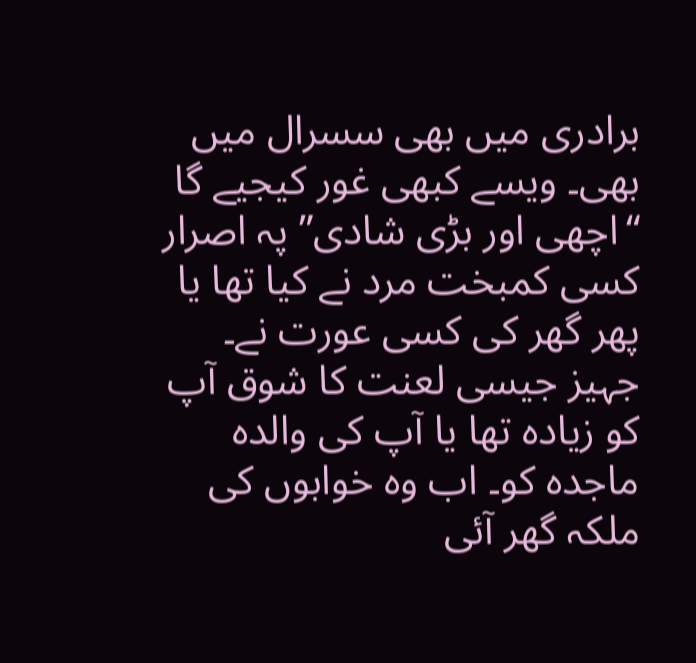برادری میں بھی سسرال میں بھی۔ ویسے کبھی غور کیجیے گا “اچھی اور بڑی شادی” پہ اصرار کسی کمبخت مرد نے کیا تھا یا پھر گھر کی کسی عورت نے۔ جہیز جیسی لعنت کا شوق آپ کو زیادہ تھا یا آپ کی والدہ ماجدہ کو۔ اب وہ خوابوں کی ملکہ گھر آئی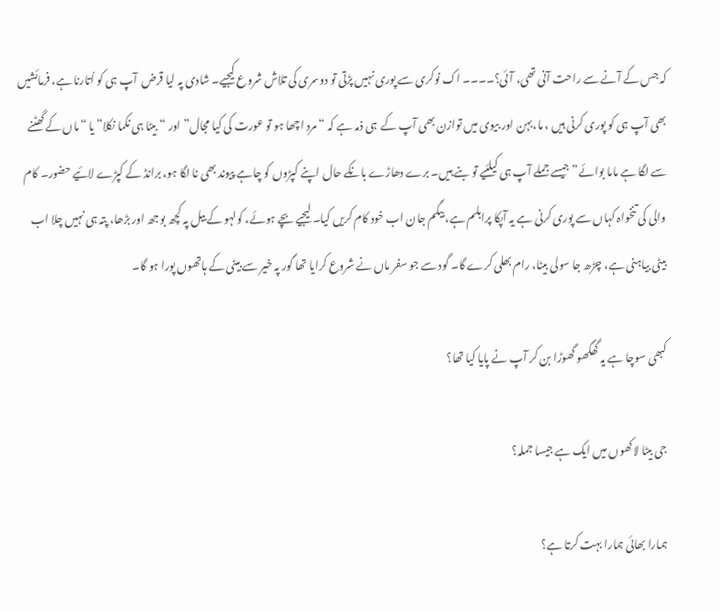کہ جس کے آنے سے راحت آنی تھی، آئی؟۔۔۔۔ اک نوکری سے پوری نہیں پڑتی تو دوسری کی تلاش شروع کیجیے۔ شادی پہ لیا قرض  آپ ہی کو اُتارنا ہے، فرمائشیں بھی آپ ہی کو پوری کرنی ہیں ، ما،بہن اور بیوی میں توازن بھی آپ کے  ہی ذمہ ہے کہ “مرد اچھا ہو تو عورت کی کیا مجال” اور “بیٹا ہی نکما نکلا” یا “ماں کے گھٹنے سے لگا ہے ماما بوائے” جیسے جملے آپ ہی کیلئیے تو بنے ہیں۔ برے دھاڑے بانکے حال اپنے کپڑوں کو چاہے پیوند بھی نا لگا ہو، برانڈ کے کپڑے لائیے حضور۔ کام والی کی تنخواہ کہاں سے پوری کرنی ہے یہ آپکا پرابلم ہے، بیگم جان اب خود کام کریں کیا۔ لیجیے بچے ہوئے، کولہو کے بیل پہ کچھ بوجھ اور بڑھا، پتہ ہی نہیں چلا اب بیٹی بیاہنی ہے، چڑھ جا سولی بیٹا، رام بھلی کرے گا۔ گود سے جو سفر ماں نے شروع کرایا تھا گور پہ خیر سے بیٹی کے ہاتھوں پورا ہو گا۔

کبھی سوچا ہے یہ گھگھو گھوڑا بن کر آپ نے پایا کیا تھا؟

جی بیٹا لاکھوں میں ایک ہے جیسا جملہ؟

ہمارا بھائی ہمارا بہت کرتا ہے؟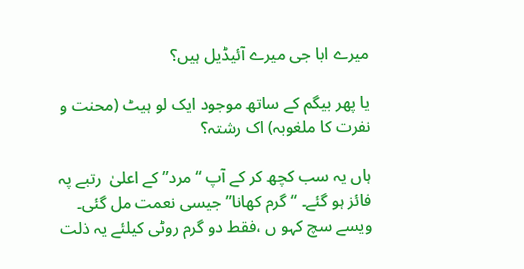میرے ابا جی میرے آئیڈیل ہیں؟

یا پھر بیگم کے ساتھ موجود ایک لو ہیٹ (محنت و نفرت کا ملغوبہ) اک رشتہ؟

ہاں یہ سب کچھ کر کے آپ “مرد” کے اعلیٰ  رتبے پہ فائز ہو گئے۔ “گرم کھانا” جیسی نعمت مل گئی۔ ویسے سچ کہو ں ،فقط دو گرم روٹی کیلئے یہ ذلت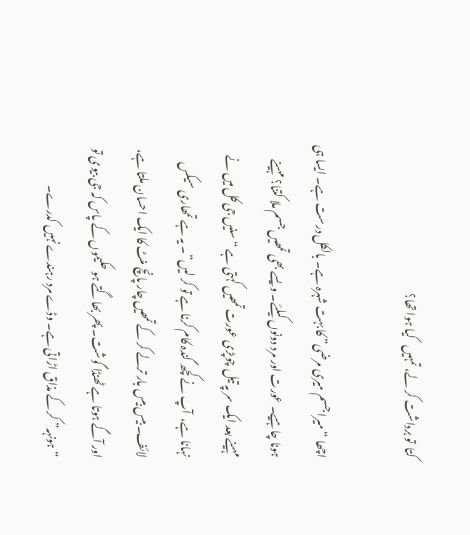کتا  تو برداشت کر لے، تمہیں   کیا ہوا تھا؟

اچھا “میرا جسم میری مرضی” کا بہت شہرہ ہے۔ بالکل درست ہے۔ ایسا ہی ہونا چاہیے۔ عورت اور مرد دونوں کیلئے۔ ویسے بھی تمھیں جسم ملا کتنا؟ مہینے مہینے بعد ایک سر پہ تیل چوپڑی عورت تمھیں کہتی ہے “سنیں جی کل میں نے  نہانا ہے،  آپ نے کچھ گندہ کام کرنا ہے تو کر لیں”۔ یہ ہے تمھاری سیکس لائف۔ بیس بیس بار ترلے کر کے تمھیں چار پانچ منٹ کا ایک احسان ملتا ہے، اور آگے ہوتا ہے ٹھنڈا گوشت۔ پھر بھاگتے ہو حکیموں کے پاس کہ جی بیوی تو “ہونہہ” کر کے مذاق اڑاتی ہے۔ وڈے مرد رہندے نہیں کدرے۔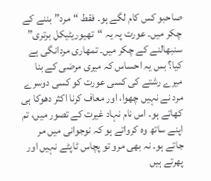صاحبو کس کام لگے ہو۔ فقط “مرد” بننے کے چکر میں۔ عورت پہ یہ “تھیوریٹیکل برتری” سنبھالنے کے چکر میں۔ تمھاری مردانگی ہے کیا؟ بس یہ احساس کہ میری مرضی کے بنا میرے رشتے کی کسی عورت کو کسی دوسرے مرد نے نہیں چھوا، اور معاف کرنا اکثر دھوکا ہی کھاتے ہو۔ اس نام نہاد غیرت کے تصور میں، تم اپنے ساتھ وہ کرواتے ہو کہ نوجوانی میں مر جاتے ہو۔ نہ بھی مرو تو پچاس ٹاپٹے نہیں اور پھرتے ہیں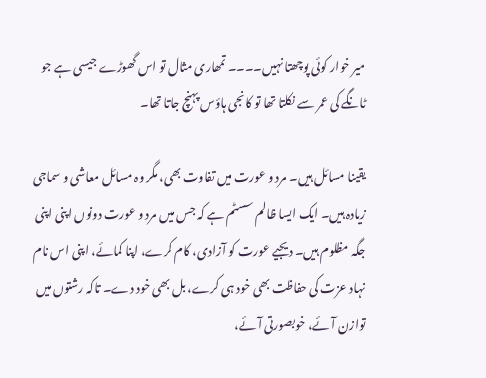میر خوار کوئی پوچھتا نہیں۔۔۔۔ تمھاری مثال تو اس گھوڑے جیسی ہے جو ٹانگے کی عمر سے نکلتا تھا تو کانجی ہاؤس پہنچ جاتا تھا۔

یقینا مسائل ہیں۔ مرد و عورت میں تفاوت بھی، مگر وہ مسائل معاشی و سماجی زیادہ ہیں۔ ایک ایسا ظالم سسٹم ہے کہ جس میں مرد و عورت دونوں اپنی اپنی جگہ مظلوم ہیں۔ دیجیے عورت کو آزادی، کام کرے، اپنا کمائے، اپنی اس نام نہاد عزت کی حفاظت بھی خود ہی کرے، بل بھی خود دے۔ تاکہ رشتوں میں توازن آئے، خوبصورتی آئے،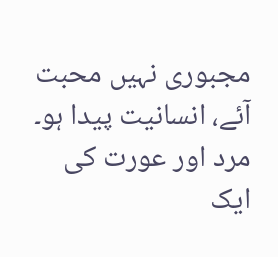مجبوری نہیں محبت آئے، انسانیت پیدا ہو۔ مرد اور عورت کی ایک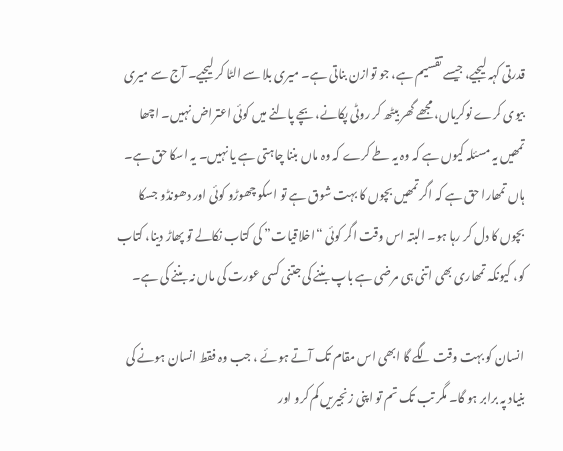قدرتی کہہ لیجیے، جیسے تقسیم ہے، جو توازن بناتی ہے۔ میری بلا سے الٹا کر لیجیے۔ آج سے میری بیوی کرے نوکریاں، مجھے گھر بیٹھ کر روٹی پکانے، بچے پالنے میں کوئی اعتراض نہیں۔ اچھا تمھیں یہ مسئلہ کیوں ہے کہ وہ یہ طے کرے کہ وہ ماں بننا چاہتی ہے یا نہیں۔ یہ اسکا حق ہے۔ ہاں تمھارا حق ہے کہ اگر تمھیں بچوں کا بہت شوق ہے تو اسکو چھوڑو کوئی اور دھونڈو جسکا بچوں کا دل کر رہا ہو۔ البتہ اس وقت اگر کوئی “اخلاقیات” کی کتاب نکالے تو پھاڑ دینا، کتاب کو، کیونکہ تمھاری بھی اتنی ہی مرضی ہے باپ بننے کی جتنی کسی عورت کی ماں نہ بننے کی ہے۔

انسان کو بہت وقت لگے گا ابھی اس مقام تک آتے ہوئے ، جب وہ فقط انسان ہونے کی بنیاد پہ برابر ہو گا۔ مگر تب تک تم تو اپنی زنجیریں کم کرو اور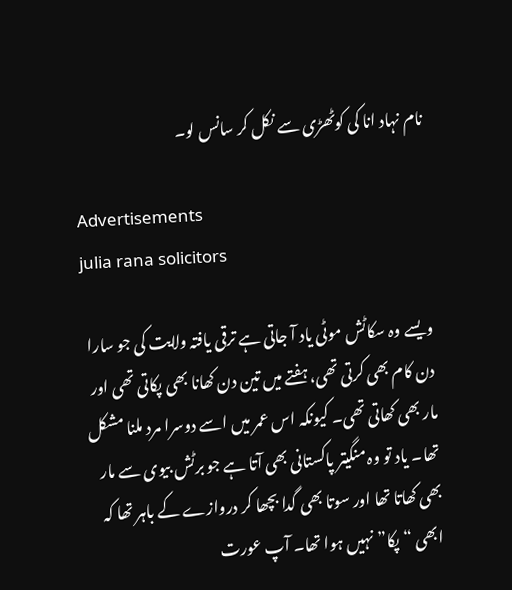نام نہاد انا کی کوٹھڑی سے نکل کر سانس لو۔

Advertisements
julia rana solicitors

ویسے وہ سکاٹش موٹی یاد آ جاتی ہے ترقی یافتہ ولایت کی جو سارا دن کام بھی کرتی تھی، ہفتے میں تین دن کھانا بھی پکاتی تھی اور مار بھی کھاتی تھی۔ کیونکہ اس عمر میں اسے دوسرا مرد ملنا مشکل تھا۔ یاد تو وہ منگیتر پاکستانی بھی آتا ہے جو برٹش بیوی سے مار بھی کھاتا تھا اور سوتا بھی گدا بچھا کر دروازے کے باہر تھا کہ ابھی “پکا” نہیں ہوا تھا۔ آپ عورت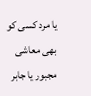یا مرد کسی کو بھی معاشی مجبور یا جابر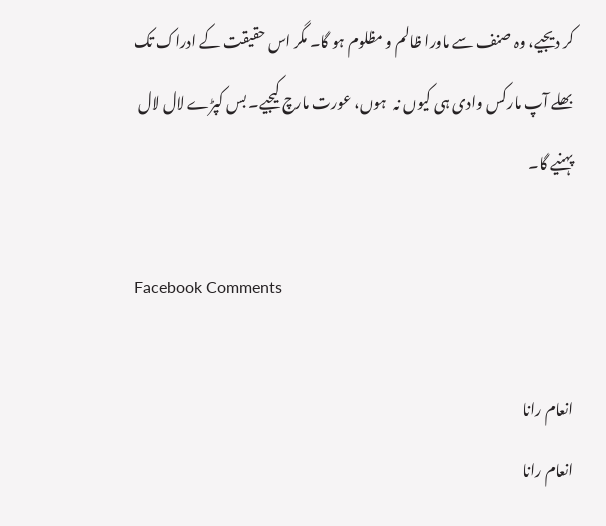کر دیجیے، وہ صنف سے ماورا ظالم و مظلوم ہو گا۔ مگر اس حقیقت کے ادراک تک بھلے آپ مارکس وادی ہی کیوں نہ  ہوں، عورت مارچ کیجیے۔ بس کپڑے لال لال پہنیے گا۔

Facebook Comments

انعام رانا
انعام رانا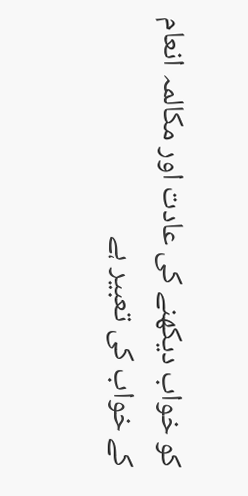کو خواب دیکھنے کی عادت اور مکالمہ انعام کے خواب کی تعبیر ہے